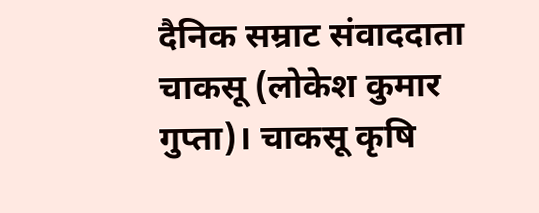दैनिक सम्राट संवाददाता
चाकसू (लोकेश कुमार गुप्ता)। चाकसू कृषि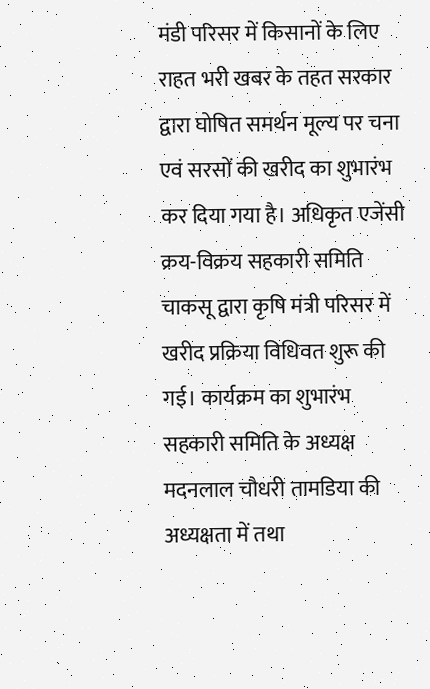मंडी परिसर में किसानों के लिए राहत भरी खबर के तहत सरकार द्वारा घोषित समर्थन मूल्य पर चना एवं सरसों की खरीद का शुभारंभ कर दिया गया है। अधिकृत एजेंसी क्रय-विक्रय सहकारी समिति चाकसू द्वारा कृषि मंत्री परिसर में खरीद प्रक्रिया विधिवत शुरू की गई। कार्यक्रम का शुभारंभ सहकारी समिति के अध्यक्ष मदनलाल चौधरी तामडिया की अध्यक्षता में तथा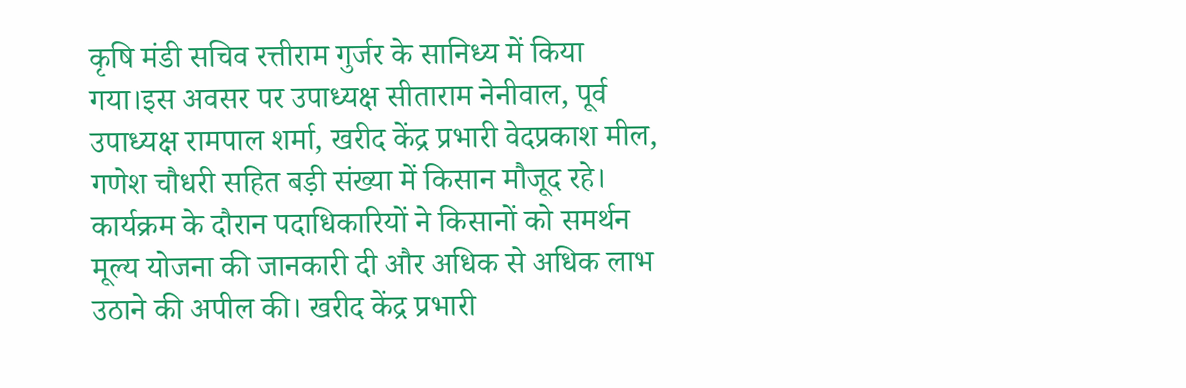कृषि मंडी सचिव रत्तीराम गुर्जर के सानिध्य में किया गया।इस अवसर पर उपाध्यक्ष सीताराम नेनीवाल, पूर्व उपाध्यक्ष रामपाल शर्मा, खरीद केंद्र प्रभारी वेदप्रकाश मील, गणेश चौधरी सहित बड़ी संख्या में किसान मौजूद रहे। कार्यक्रम के दौरान पदाधिकारियों ने किसानों को समर्थन मूल्य योजना की जानकारी दी और अधिक से अधिक लाभ उठाने की अपील की। खरीद केंद्र प्रभारी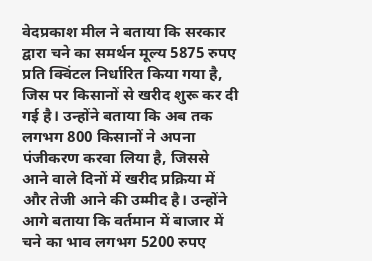वेदप्रकाश मील ने बताया कि सरकार द्वारा चने का समर्थन मूल्य 5875 रुपए प्रति क्विंटल निर्धारित किया गया है, जिस पर किसानों से खरीद शुरू कर दी गई है। उन्होंने बताया कि अब तक लगभग 800 किसानों ने अपना पंजीकरण करवा लिया है, जिससे आने वाले दिनों में खरीद प्रक्रिया में और तेजी आने की उम्मीद है। उन्होंने आगे बताया कि वर्तमान में बाजार में चने का भाव लगभग 5200 रुपए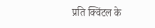प्रति क्विंटल के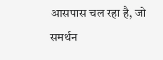आसपास चल रहा है, जो समर्थन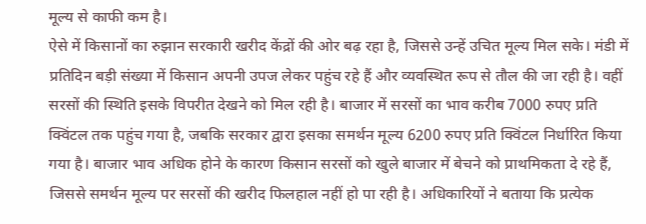मूल्य से काफी कम है।
ऐसे में किसानों का रुझान सरकारी खरीद केंद्रों की ओर बढ़ रहा है, जिससे उन्हें उचित मूल्य मिल सके। मंडी में प्रतिदिन बड़ी संख्या में किसान अपनी उपज लेकर पहुंच रहे हैं और व्यवस्थित रूप से तौल की जा रही है। वहीं सरसों की स्थिति इसके विपरीत देखने को मिल रही है। बाजार में सरसों का भाव करीब 7000 रुपए प्रति क्विंटल तक पहुंच गया है, जबकि सरकार द्वारा इसका समर्थन मूल्य 6200 रुपए प्रति क्विंटल निर्धारित किया गया है। बाजार भाव अधिक होने के कारण किसान सरसों को खुले बाजार में बेचने को प्राथमिकता दे रहे हैं, जिससे समर्थन मूल्य पर सरसों की खरीद फिलहाल नहीं हो पा रही है। अधिकारियों ने बताया कि प्रत्येक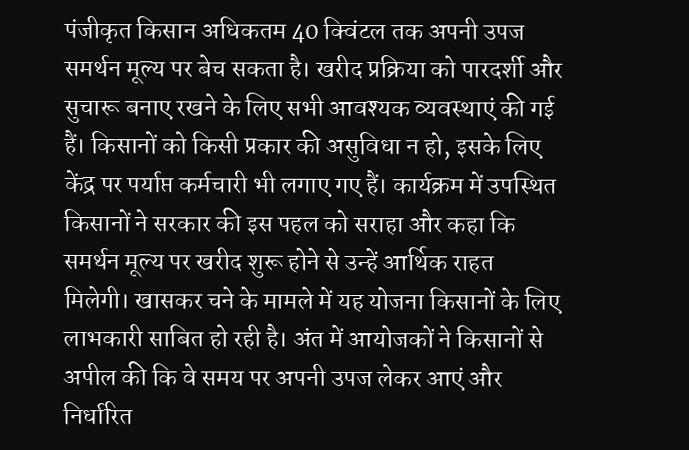पंजीकृत किसान अधिकतम 40 क्विंटल तक अपनी उपज समर्थन मूल्य पर बेच सकता है। खरीद प्रक्रिया को पारदर्शी और सुचारू बनाए रखने के लिए सभी आवश्यक व्यवस्थाएं की गई हैं। किसानों को किसी प्रकार की असुविधा न हो, इसके लिए केंद्र पर पर्याप्त कर्मचारी भी लगाए गए हैं। कार्यक्रम में उपस्थित किसानों ने सरकार की इस पहल को सराहा और कहा कि समर्थन मूल्य पर खरीद शुरू होने से उन्हें आर्थिक राहत मिलेगी। खासकर चने के मामले में यह योजना किसानों के लिए लाभकारी साबित हो रही है। अंत में आयोजकों ने किसानों से अपील की कि वे समय पर अपनी उपज लेकर आएं और निर्धारित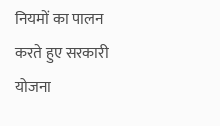नियमों का पालन करते हुए सरकारी योजना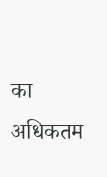का अधिकतम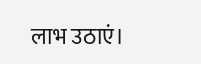लाभ उठाएं।